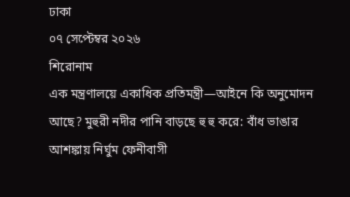ঢাকা
০৭ সেপ্টেম্বর ২০২৬
শিরোনাম
এক মন্ত্রণালয়ে একাধিক প্রতিমন্ত্রী—আইনে কি অনুমোদন আছে? মুহুরী নদীর পানি বাড়ছে হু হু করে: বাঁধ ভাঙার আশঙ্কায় নির্ঘুম ফেনীবাসী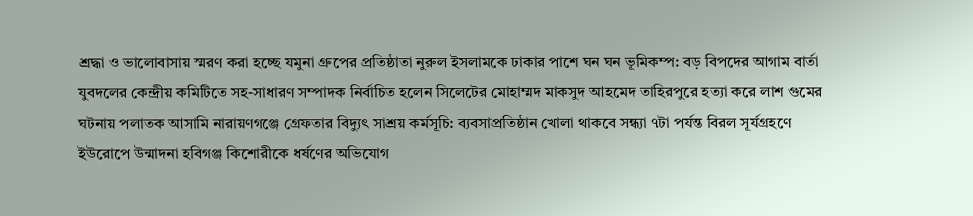শ্রদ্ধা ও ভালোবাসায় স্মরণ করা হচ্ছে যমুনা গ্রুপের প্রতিষ্ঠাতা নুরুল ইসলামকে ঢাকার পাশে ঘন ঘন ভূমিকম্প: বড় বিপদের আগাম বার্তা যুবদলের কেন্দ্রীয় কমিটিতে সহ-সাধারণ সম্পাদক নির্বাচিত হলেন সিলেটের মোহাম্মদ মাকসুদ আহমেদ তাহিরপুরে হত্যা করে লাশ গুমের ঘটনায় পলাতক আসামি নারায়ণগঞ্জে গ্রেফতার বিদ্যুৎ সাশ্রয় কর্মসূচি: ব্যবসাপ্রতিষ্ঠান খোলা থাকবে সন্ধ্যা ৭টা পর্যন্ত বিরল সূর্যগ্রহণে ইউরোপে উন্মাদনা হবিগঞ্জ কিশোরীকে ধর্ষণের অভিযোগ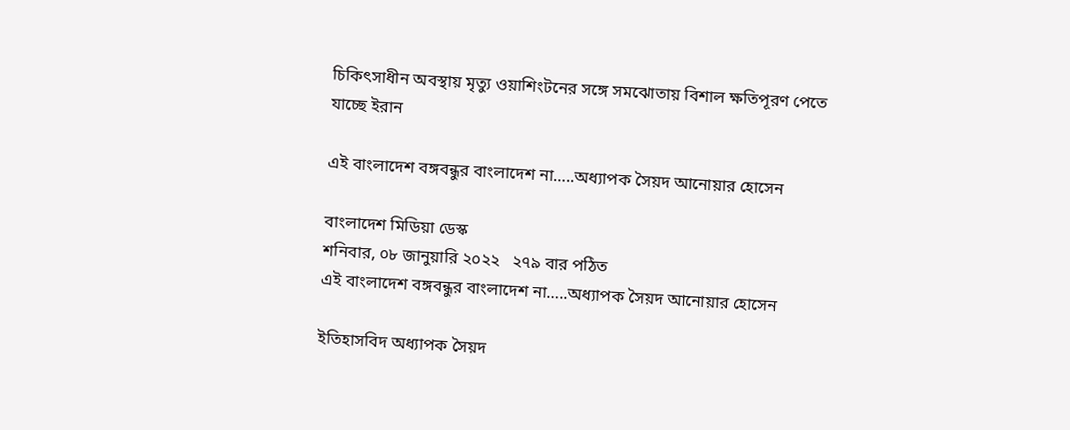চিকিৎসাধীন অবস্থায় মৃত্যু ওয়াশিংটনের সঙ্গে সমঝোতায় বিশাল ক্ষতিপূরণ পেতে যাচ্ছে ইরান

এই বাংলাদেশ বঙ্গবন্ধুর বাংলাদেশ না…..অধ্যাপক সৈয়দ আনোয়ার হোসেন

বাংলাদেশ মিডিয়া ডেস্ক
শনিবার, ০৮ জানুয়ারি ২০২২   ২৭৯ বার পঠিত
এই বাংলাদেশ বঙ্গবন্ধুর বাংলাদেশ না…..অধ্যাপক সৈয়দ আনোয়ার হোসেন

ইতিহাসবিদ অধ্যাপক সৈয়দ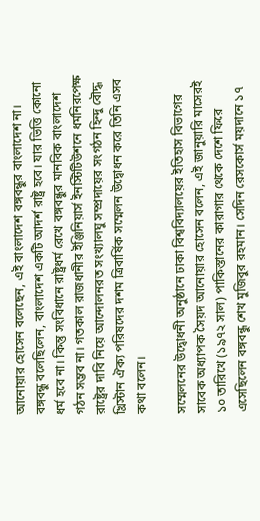আনোয়ার হোসেন বলেছেন, এই বাংলাদেশ বঙ্গবন্ধুর বাংলাদেশ না। বঙ্গবন্ধু বলেছিলেন, বাংলাদেশ একটি আদর্শ রাষ্ট্র হবে। যার ভিত্তি কোনো ধর্ম হবে না। কিন্তু সংবিধানে রাষ্ট্রধর্ম রেখে বঙ্গবন্ধুর মানবিক বাংলাদেশ গঠন সম্ভব না। গতকাল রাজধানীর ইঞ্জিনিয়ার্স ইনস্টিটিউশনে ধর্মনিরপেক্ষ রাষ্ট্রের দাবি নিয়ে আন্দোলনরত সংখ্যালঘু সম্প্রদায়ের সংগঠন হিন্দু বৌদ্ধ খ্রিস্টান ঐক্য পরিষদের দশম ত্রিবার্ষিক সম্মেলন উদ্বোধন করে তিনি এসব কথা বলেন।

সম্মেলনের উদ্বোধনী অনুষ্ঠানে ঢাকা বিশ্ববিদ্যালয়ের ইতিহাস বিভাগের সাবেক অধ্যাপক সৈয়দ আনোয়ার হোসেন বলেন, এই জানুয়ারি মাসেরই ১০ তারিখে (১৯৭২ সাল) পাকিস্তানের কারাগার থেকে দেশে ফিরে এসেছিলেন বঙ্গবন্ধু শেখ মুজিবুর রহমান। সেদিন রেসকোর্স ময়দানে ১৭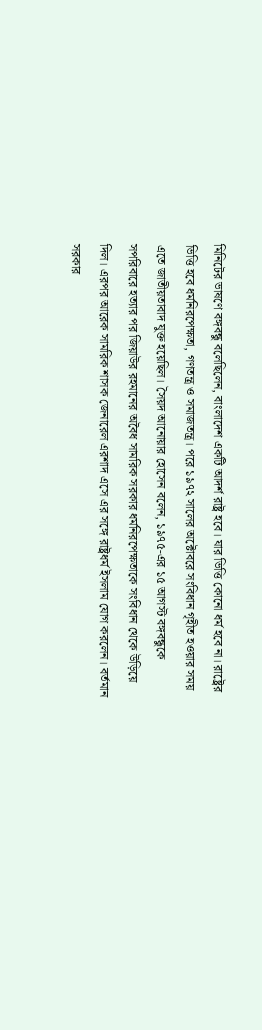মিনিটের ভাষণে বঙ্গবন্ধু বলেছিলেন, বাংলাদেশ একটি আদর্শ রাষ্ট্র হবে। যার ভিত্তি কোনো ধর্ম হবে না। রাষ্ট্রের ভিত্তি হবে ধর্মনিরপেক্ষতা, গণতন্ত্র ও সমাজতন্ত্র। পরে ১৯৭২ সালের অক্টোবরে সংবিধান গৃহীত হওয়ার সময় এতে জাতীয়তাবাদ যুক্ত হয়েছিল। সৈয়দ আনোয়ার হোসেন বলেন, ১৯৭৫-এর ১৫ আগস্ট বঙ্গবন্ধুকে সপরিবারে হত্যার পর জিয়াউর রহমানের অবৈধ সামরিক সরকার ধর্মনিরপেক্ষতাকে সংবিধান থেকে উড়িয়ে দিল। এরপর আরেক সামরিক শাসক জেনারেল এরশাদ এসে এর সঙ্গে রাষ্ট্রধর্ম ইসলাম যোগ করলেন। বর্তমান সরকার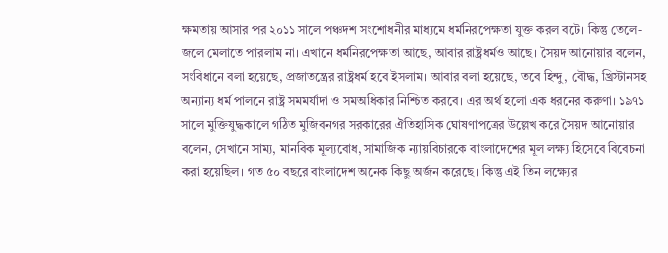ক্ষমতায় আসার পর ২০১১ সালে পঞ্চদশ সংশোধনীর মাধ্যমে ধর্মনিরপেক্ষতা যুক্ত করল বটে। কিন্তু তেলে-জলে মেলাতে পারলাম না। এখানে ধর্মনিরপেক্ষতা আছে, আবার রাষ্ট্রধর্মও আছে। সৈয়দ আনোয়ার বলেন, সংবিধানে বলা হয়েছে, প্রজাতন্ত্রের রাষ্ট্রধর্ম হবে ইসলাম। আবার বলা হয়েছে, তবে হিন্দু, বৌদ্ধ, খ্রিস্টানসহ অন্যান্য ধর্ম পালনে রাষ্ট্র সমমর্যাদা ও সমঅধিকার নিশ্চিত করবে। এর অর্থ হলো এক ধরনের করুণা। ১৯৭১ সালে মুক্তিযুদ্ধকালে গঠিত মুজিবনগর সরকারের ঐতিহাসিক ঘোষণাপত্রের উল্লেখ করে সৈয়দ আনোয়ার বলেন, সেখানে সাম্য, মানবিক মূল্যবোধ, সামাজিক ন্যায়বিচারকে বাংলাদেশের মূল লক্ষ্য হিসেবে বিবেচনা করা হয়েছিল। গত ৫০ বছরে বাংলাদেশ অনেক কিছু অর্জন করেছে। কিন্তু এই তিন লক্ষ্যের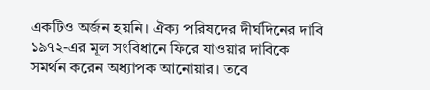একটিও অর্জন হয়নি। ঐক্য পরিষদের দীর্ঘদিনের দাবি ১৯৭২-এর মূল সংবিধানে ফিরে যাওয়ার দাবিকে সমর্থন করেন অধ্যাপক আনোয়ার। তবে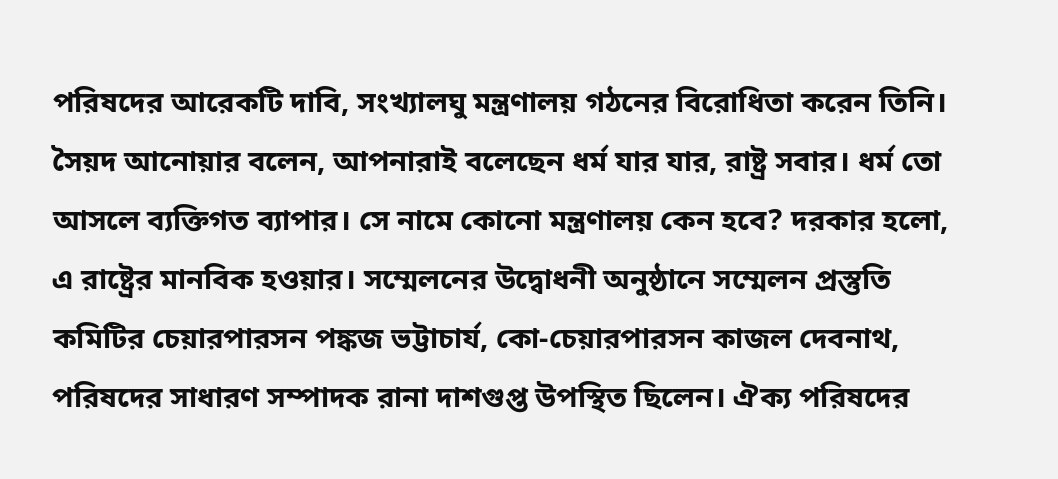পরিষদের আরেকটি দাবি, সংখ্যালঘু মন্ত্রণালয় গঠনের বিরোধিতা করেন তিনি। সৈয়দ আনোয়ার বলেন, আপনারাই বলেছেন ধর্ম যার যার, রাষ্ট্র সবার। ধর্ম তো আসলে ব্যক্তিগত ব্যাপার। সে নামে কোনো মন্ত্রণালয় কেন হবে? দরকার হলো, এ রাষ্ট্রের মানবিক হওয়ার। সম্মেলনের উদ্বোধনী অনুষ্ঠানে সম্মেলন প্রস্তুতি কমিটির চেয়ারপারসন পঙ্কজ ভট্টাচার্য, কো-চেয়ারপারসন কাজল দেবনাথ, পরিষদের সাধারণ সম্পাদক রানা দাশগুপ্ত উপস্থিত ছিলেন। ঐক্য পরিষদের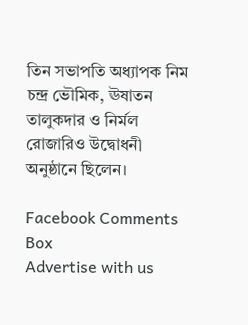তিন সভাপতি অধ্যাপক নিম চন্দ্র ভৌমিক, ঊষাতন তালুকদার ও নির্মল রোজারিও উদ্বোধনী অনুষ্ঠানে ছিলেন।

Facebook Comments Box
Advertise with us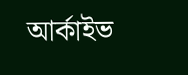আর্কাইভ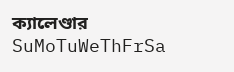ক্যালেণ্ডার
SuMoTuWeThFrSa